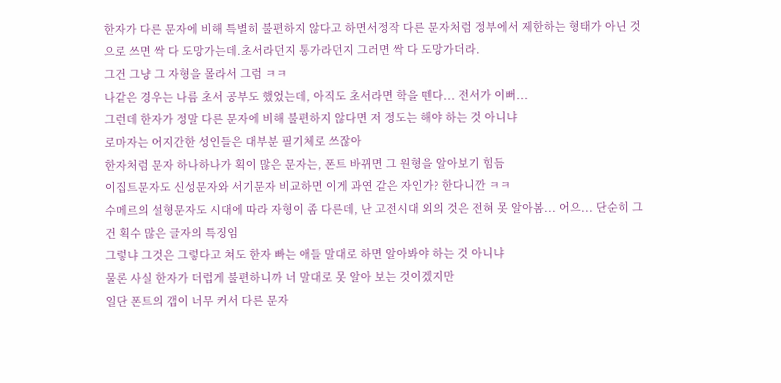한자가 다른 문자에 비해 특별히 불편하지 않다고 하면서정작 다른 문자처럼 정부에서 제한하는 형태가 아닌 것으로 쓰면 싹 다 도망가는데.초서라던지 통가라던지 그러면 싹 다 도망가더라.
그건 그냥 그 자형을 몰라서 그럼 ㅋㅋ
나같은 경우는 나름 초서 공부도 했었는데, 아직도 초서라면 학을 뗀다... 전서가 이뻐...
그런데 한자가 정말 다른 문자에 비해 불편하지 않다면 저 정도는 해야 하는 것 아니냐
로마자는 어지간한 성인들은 대부분 필기체로 쓰잖아
한자처럼 문자 하나하나가 획이 많은 문자는, 폰트 바뀌면 그 원형을 알아보기 힘듬
이집트문자도 신성문자와 서기문자 비교하면 이게 과연 같은 자인가? 한다니깐 ㅋㅋ
수메르의 설형문자도 시대에 따라 자형이 좀 다른데, 난 고전시대 외의 것은 전혀 못 알아봄... 어으... 단순히 그건 획수 많은 글자의 특징임
그렇냐 그것은 그렇다고 쳐도 한자 빠는 애들 말대로 하면 알아봐야 하는 것 아니냐
물론 사실 한자가 더럽게 불편하니까 너 말대로 못 알아 보는 것이겠지만
일단 폰트의 갭이 너무 커서 다른 문자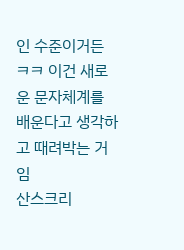인 수준이거든 ㅋㅋ 이건 새로운 문자체계를 배운다고 생각하고 때려박는 거임
산스크리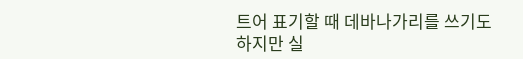트어 표기할 때 데바나가리를 쓰기도 하지만 실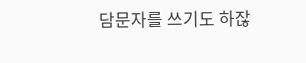담문자를 쓰기도 하잖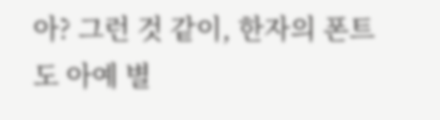아? 그런 것 같이, 한자의 폰트도 아예 별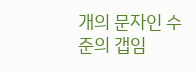개의 문자인 수준의 갭임